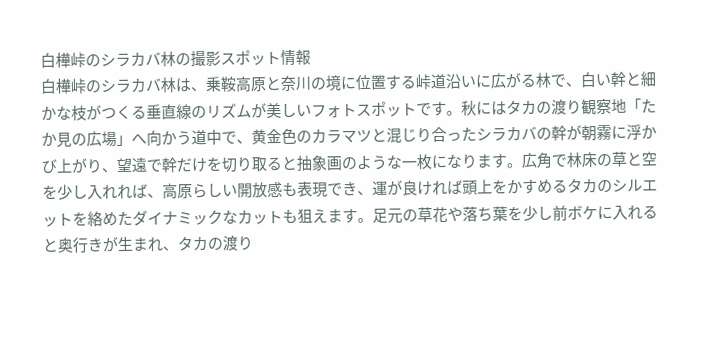白樺峠のシラカバ林の撮影スポット情報
白樺峠のシラカバ林は、乗鞍高原と奈川の境に位置する峠道沿いに広がる林で、白い幹と細かな枝がつくる垂直線のリズムが美しいフォトスポットです。秋にはタカの渡り観察地「たか見の広場」へ向かう道中で、黄金色のカラマツと混じり合ったシラカバの幹が朝霧に浮かび上がり、望遠で幹だけを切り取ると抽象画のような一枚になります。広角で林床の草と空を少し入れれば、高原らしい開放感も表現でき、運が良ければ頭上をかすめるタカのシルエットを絡めたダイナミックなカットも狙えます。足元の草花や落ち葉を少し前ボケに入れると奥行きが生まれ、タカの渡り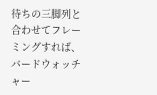待ちの三脚列と合わせてフレーミングすれば、バードウォッチャー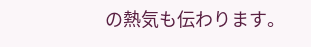の熱気も伝わります。